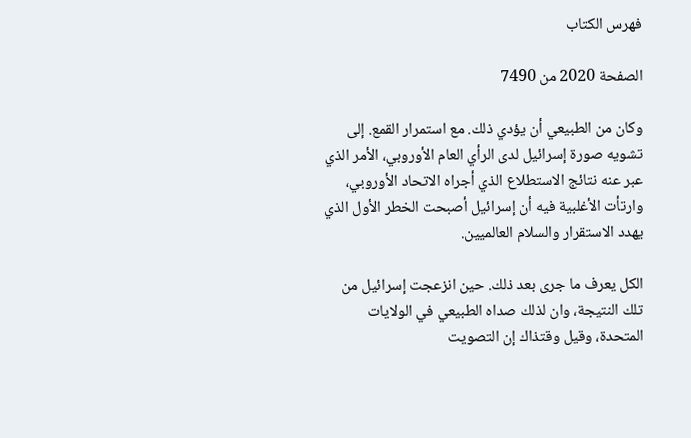فهرس الكتاب

الصفحة 2020 من 7490

وكان من الطبيعي أن يؤدي ذلك. مع استمرار القمع. إلى تشويه صورة إسرائيل لدى الرأي العام الأوروبي، الأمر الذي عبر عنه نتائج الاستطلاع الذي أجراه الاتحاد الأوروبي، وارتأت الأغلبية فيه أن إسرائيل أصبحت الخطر الأول الذي يهدد الاستقرار والسلام العالميين.

الكل يعرف ما جرى بعد ذلك. حين انزعجت إسرائيل من تلك النتيجة، وان لذلك صداه الطبيعي في الولايات المتحدة، وقيل وقتذاك إن التصويت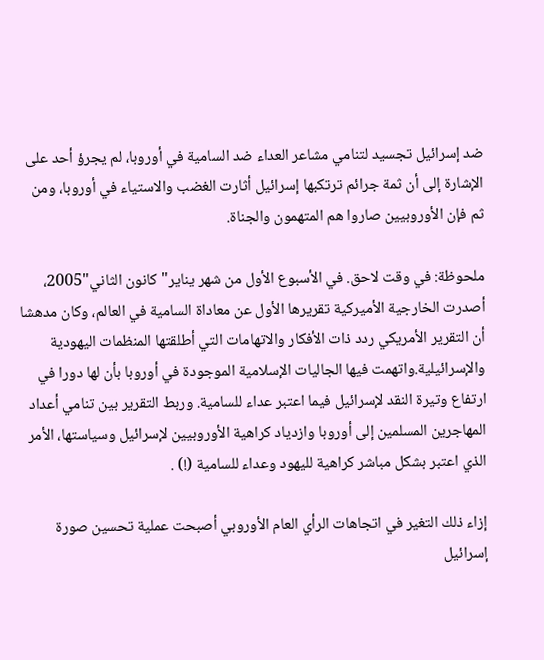ضد إسرائيل تجسيد لتنامي مشاعر العداء ضد السامية في أوروبا، لم يجرؤ أحد على الإشارة إلى أن ثمة جرائم ترتكبها إسرائيل أثارت الغضب والاستياء في أوروبا، ومن ثم فإن الأوروبيين صاروا هم المتهمون والجناة.

ملحوظة: في وقت لاحق. في الأسبوع الأول من شهر يناير"كانون الثاني"2005، أصدرت الخارجية الأميركية تقريرها الأول عن معاداة السامية في العالم، وكان مدهشا أن التقرير الأمريكي ردد ذات الأفكار والاتهامات التي أطلقتها المنظمات اليهودية والإسرائيلية.واتهمت فيها الجاليات الإسلامية الموجودة في أوروبا بأن لها دورا في ارتفاع وتيرة النقد لإسرائيل فيما اعتبر عداء للسامية. وربط التقرير بين تنامي أعداد المهاجرين المسلمين إلى أوروبا وازدياد كراهية الأوروبيين لإسرائيل وسياستها، الأمر الذي اعتبر بشكل مباشر كراهية لليهود وعداء للسامية (!) .

إزاء ذلك التغير في اتجاهات الرأي العام الأوروبي أصبحت عملية تحسين صورة إسرائيل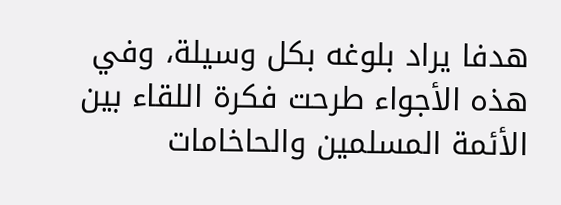هدفا يراد بلوغه بكل وسيلة، وفي هذه الأجواء طرحت فكرة اللقاء بين الأئمة المسلمين والحاخامات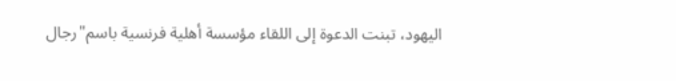اليهود، تبنت الدعوة إلى اللقاء مؤسسة أهلية فرنسية باسم"رجال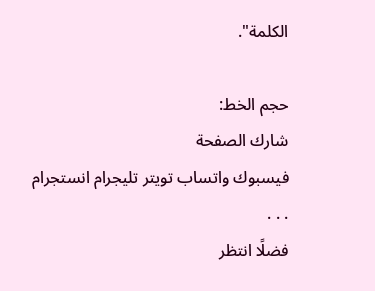الكلمة".

حجم الخط:
شارك الصفحة
فيسبوك واتساب تويتر تليجرام انستجرام
. . .
فضلًا انتظر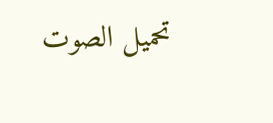تحميل الصوت